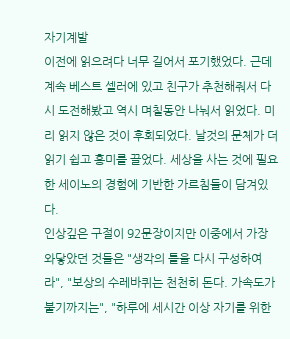자기계발
이전에 읽으려다 너무 길어서 포기했었다. 근데 계속 베스트 셀러에 있고 친구가 추천해줘서 다시 도전해봤고 역시 며칠동안 나눠서 읽었다. 미리 읽지 않은 것이 후회되었다. 날것의 문체가 더 읽기 쉽고 흥미를 끌었다. 세상을 사는 것에 필요한 세이노의 경험에 기반한 가르침들이 담겨있다.
인상깊은 구절이 92문장이지만 이중에서 가장 와닿았던 것들은 "생각의 틀을 다시 구성하여라", "보상의 수레바퀴는 천천히 돈다. 가속도가 붙기까지는", "하루에 세시간 이상 자기를 위한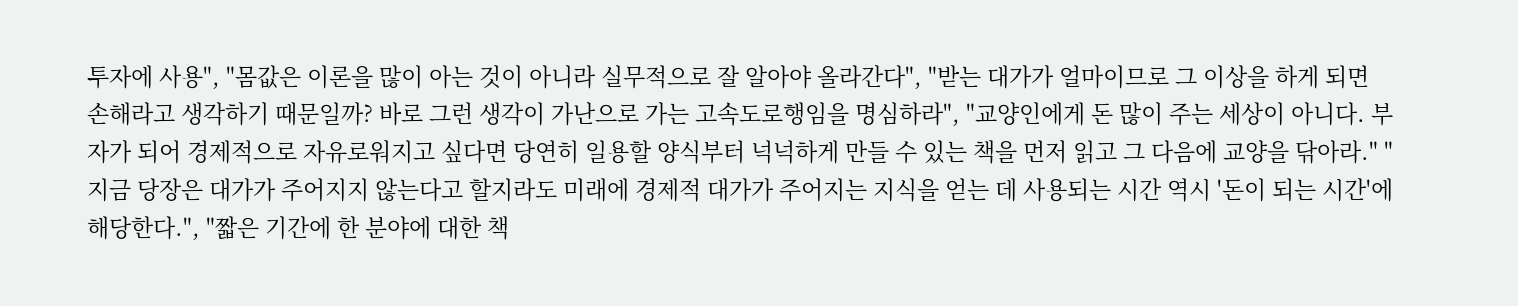투자에 사용", "몸값은 이론을 많이 아는 것이 아니라 실무적으로 잘 알아야 올라간다", "받는 대가가 얼마이므로 그 이상을 하게 되면 손해라고 생각하기 때문일까? 바로 그런 생각이 가난으로 가는 고속도로행임을 명심하라", "교양인에게 돈 많이 주는 세상이 아니다. 부자가 되어 경제적으로 자유로워지고 싶다면 당연히 일용할 양식부터 넉넉하게 만들 수 있는 책을 먼저 읽고 그 다음에 교양을 닦아라." "지금 당장은 대가가 주어지지 않는다고 할지라도 미래에 경제적 대가가 주어지는 지식을 얻는 데 사용되는 시간 역시 '돈이 되는 시간'에 해당한다.", "짧은 기간에 한 분야에 대한 책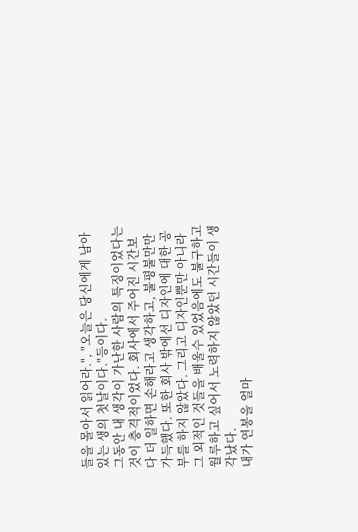들을 몰아서 읽어라.", "오늘은 당신에게 남아 있는 생의 첫날이다."등이다.
그동안 내 생각이 가난한 사람의 특징이었다는 것이 충격적이었다. 회사에서 주어진 시간보다 더 일하면 손해라고 생각하고, 불평불만만 가득했다. 또한 회사 밖에선 디자인에 대한 공부를 하지 않았다. 그리고 디자인뿐만 아니라 그 외적인 것들을 배울수 있었음에도 불구하고 월루하고 싶어서 노력하지 않았던 시간들이 생각났다.
내가 연봉을 얼마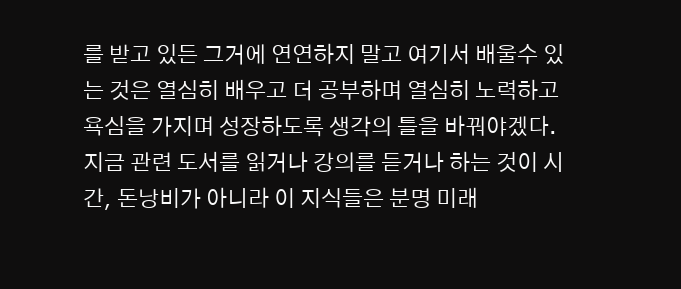를 받고 있든 그거에 연연하지 말고 여기서 배울수 있는 것은 열심히 배우고 더 공부하며 열심히 노력하고 욕심을 가지며 성장하도록 생각의 틀을 바꿔야겠다. 지금 관련 도서를 읽거나 강의를 듣거나 하는 것이 시간, 돈낭비가 아니라 이 지식들은 분명 미래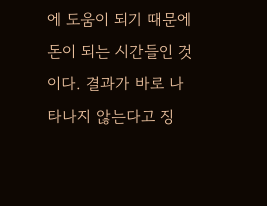에 도움이 되기 때문에 돈이 되는 시간들인 것이다. 결과가 바로 나타나지 않는다고 징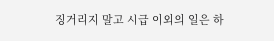징거리지 말고 시급 이외의 일은 하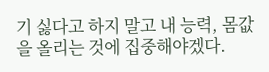기 싫다고 하지 말고 내 능력, 몸값을 올리는 것에 집중해야겠다.